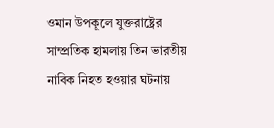ওমান উপকূলে যুক্তরাষ্ট্রের সাম্প্রতিক হামলায় তিন ভারতীয় নাবিক নিহত হওয়ার ঘটনায়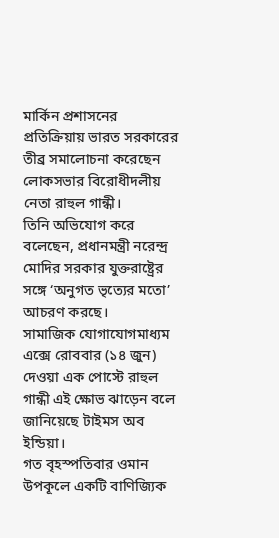মার্কিন প্রশাসনের প্রতিক্রিয়ায় ভারত সরকারের তীব্র সমালোচনা করেছেন লোকসভার বিরোধীদলীয় নেতা রাহুল গান্ধী।
তিনি অভিযোগ করে বলেছেন, প্রধানমন্ত্রী নরেন্দ্র মোদির সরকার যুক্তরাষ্ট্রের সঙ্গে ‘অনুগত ভৃত্যের মতো’ আচরণ করছে।
সামাজিক যোগাযোগমাধ্যম এক্সে রোববার (১৪ জুন) দেওয়া এক পোস্টে রাহুল গান্ধী এই ক্ষোভ ঝাড়েন বলে জানিয়েছে টাইমস অব ইন্ডিয়া।
গত বৃহস্পতিবার ওমান উপকূলে একটি বাণিজ্যিক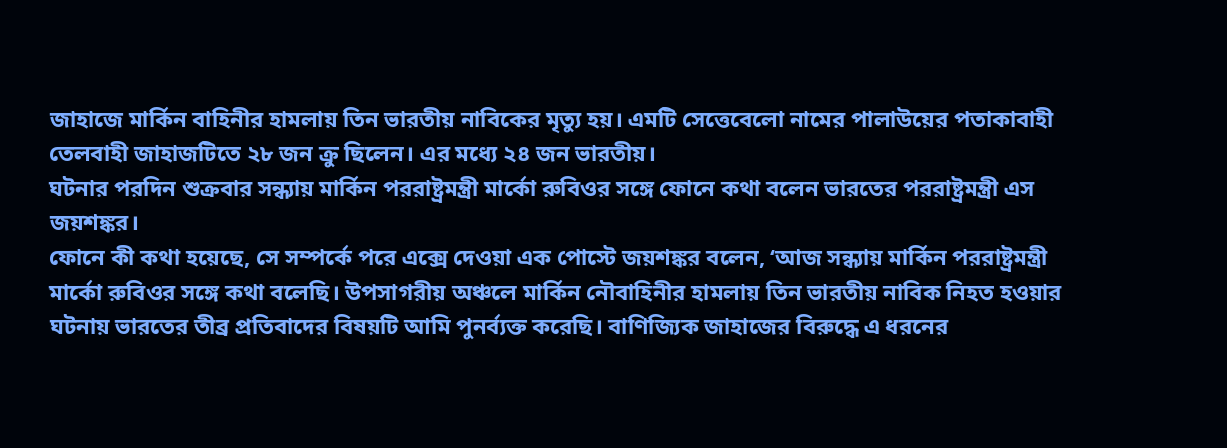জাহাজে মার্কিন বাহিনীর হামলায় তিন ভারতীয় নাবিকের মৃত্যু হয়। এমটি সেত্তেবেলো নামের পালাউয়ের পতাকাবাহী তেলবাহী জাহাজটিতে ২৮ জন ক্রু ছিলেন। এর মধ্যে ২৪ জন ভারতীয়।
ঘটনার পরদিন শুক্রবার সন্ধ্যায় মার্কিন পররাষ্ট্রমন্ত্রী মার্কো রুবিওর সঙ্গে ফোনে কথা বলেন ভারতের পররাষ্ট্রমন্ত্রী এস জয়শঙ্কর।
ফোনে কী কথা হয়েছে, সে সম্পর্কে পরে এক্সে দেওয়া এক পোস্টে জয়শঙ্কর বলেন, ‘আজ সন্ধ্যায় মার্কিন পররাষ্ট্রমন্ত্রী মার্কো রুবিওর সঙ্গে কথা বলেছি। উপসাগরীয় অঞ্চলে মার্কিন নৌবাহিনীর হামলায় তিন ভারতীয় নাবিক নিহত হওয়ার ঘটনায় ভারতের তীব্র প্রতিবাদের বিষয়টি আমি পুনর্ব্যক্ত করেছি। বাণিজ্যিক জাহাজের বিরুদ্ধে এ ধরনের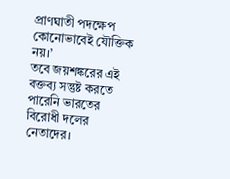প্রাণঘাতী পদক্ষেপ কোনোভাবেই যৌক্তিক নয়।’
তবে জয়শঙ্করের এই বক্তব্য সন্তুষ্ট করতে পারেনি ভারতের বিরোধী দলের নেতাদের।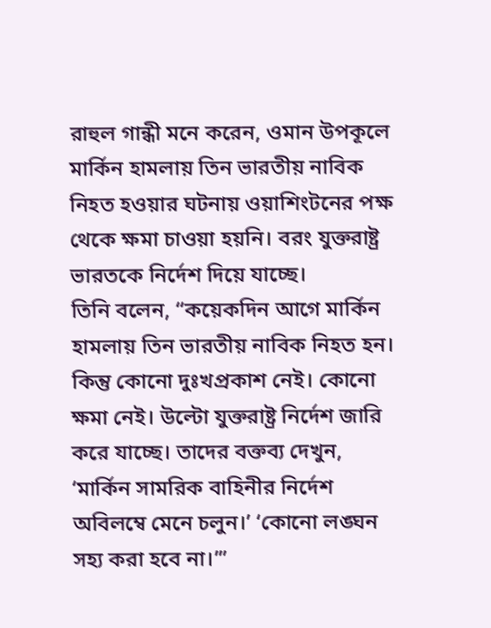রাহুল গান্ধী মনে করেন, ওমান উপকূলে মার্কিন হামলায় তিন ভারতীয় নাবিক নিহত হওয়ার ঘটনায় ওয়াশিংটনের পক্ষ থেকে ক্ষমা চাওয়া হয়নি। বরং যুক্তরাষ্ট্র ভারতকে নির্দেশ দিয়ে যাচ্ছে।
তিনি বলেন, “কয়েকদিন আগে মার্কিন হামলায় তিন ভারতীয় নাবিক নিহত হন। কিন্তু কোনো দুঃখপ্রকাশ নেই। কোনো ক্ষমা নেই। উল্টো যুক্তরাষ্ট্র নির্দেশ জারি করে যাচ্ছে। তাদের বক্তব্য দেখুন, ‘মার্কিন সামরিক বাহিনীর নির্দেশ অবিলম্বে মেনে চলুন।’ ‘কোনো লঙ্ঘন সহ্য করা হবে না।’”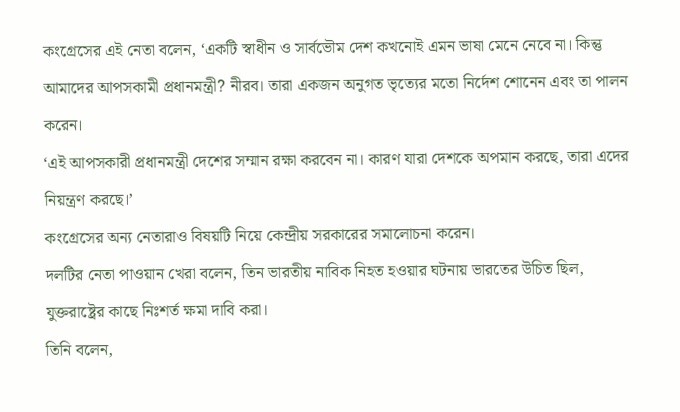কংগ্রেসের এই নেতা বলেন, ‘একটি স্বাধীন ও সার্বভৌম দেশ কখনোই এমন ভাষা মেনে নেবে না। কিন্তু আমাদের আপসকামী প্রধানমন্ত্রী? নীরব। তারা একজন অনুগত ভৃত্যের মতো নির্দেশ শোনেন এবং তা পালন করেন।
‘এই আপসকারী প্রধানমন্ত্রী দেশের সম্মান রক্ষা করবেন না। কারণ যারা দেশকে অপমান করছে, তারা এদের নিয়ন্ত্রণ করছে।’
কংগ্রেসের অন্য নেতারাও বিষয়টি নিয়ে কেন্দ্রীয় সরকারের সমালোচনা করেন।
দলটির নেতা পাওয়ান খেরা বলেন, তিন ভারতীয় নাবিক নিহত হওয়ার ঘটনায় ভারতের উচিত ছিল, যুক্তরাষ্ট্রের কাছে নিঃশর্ত ক্ষমা দাবি করা।
তিনি বলেন,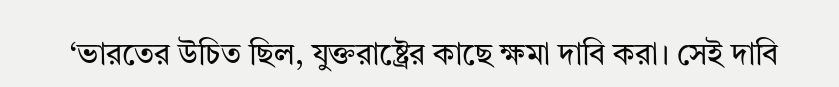‘ভারতের উচিত ছিল, যুক্তরাষ্ট্রের কাছে ক্ষমা দাবি করা। সেই দাবি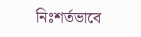নিঃশর্তভাবে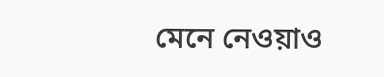মেনে নেওয়াও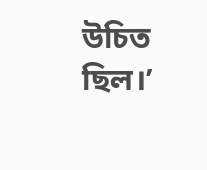উচিত ছিল।’